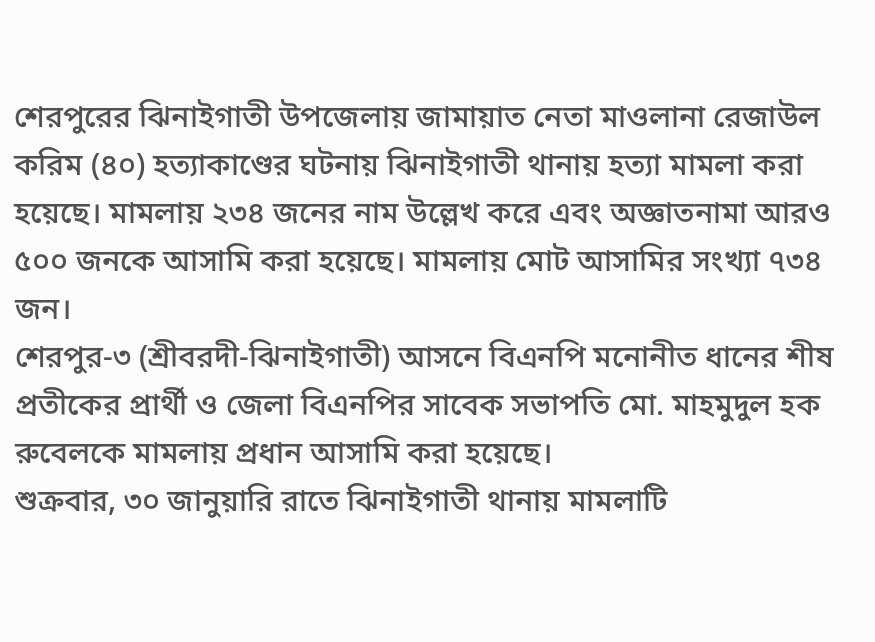শেরপুরের ঝিনাইগাতী উপজেলায় জামায়াত নেতা মাওলানা রেজাউল করিম (৪০) হত্যাকাণ্ডের ঘটনায় ঝিনাইগাতী থানায় হত্যা মামলা করা হয়েছে। মামলায় ২৩৪ জনের নাম উল্লেখ করে এবং অজ্ঞাতনামা আরও ৫০০ জনকে আসামি করা হয়েছে। মামলায় মোট আসামির সংখ্যা ৭৩৪ জন।
শেরপুর-৩ (শ্রীবরদী-ঝিনাইগাতী) আসনে বিএনপি মনোনীত ধানের শীষ প্রতীকের প্রার্থী ও জেলা বিএনপির সাবেক সভাপতি মো. মাহমুদুল হক রুবেলকে মামলায় প্রধান আসামি করা হয়েছে।
শুক্রবার, ৩০ জানুয়ারি রাতে ঝিনাইগাতী থানায় মামলাটি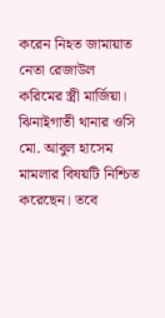করেন নিহত জামায়াত নেতা রেজাউল করিমের স্ত্রী মার্জিয়া।
ঝিনাইগাতী থানার ওসি মো. আবুল হাসেম মামলার বিষয়টি নিশ্চিত করেছেন। তবে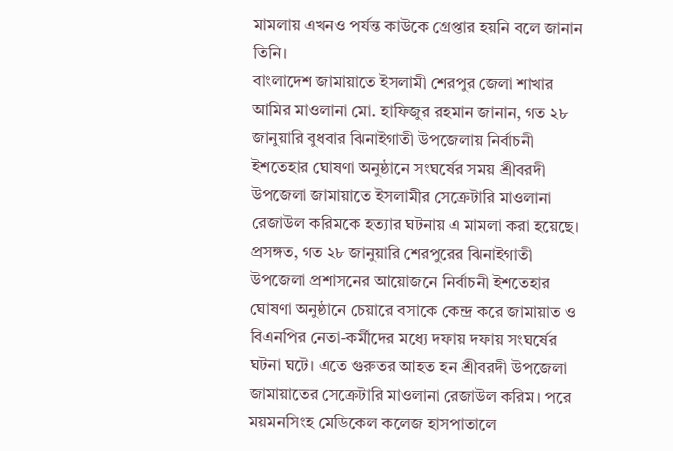মামলায় এখনও পর্যন্ত কাউকে গ্রেপ্তার হয়নি বলে জানান তিনি।
বাংলাদেশ জামায়াতে ইসলামী শেরপুর জেলা শাখার আমির মাওলানা মো. হাফিজুর রহমান জানান, গত ২৮ জানুয়ারি বুধবার ঝিনাইগাতী উপজেলায় নির্বাচনী ইশতেহার ঘোষণা অনুষ্ঠানে সংঘর্ষের সময় শ্রীবরদী উপজেলা জামায়াতে ইসলামীর সেক্রেটারি মাওলানা রেজাউল করিমকে হত্যার ঘটনায় এ মামলা করা হয়েছে।
প্রসঙ্গত, গত ২৮ জানুয়ারি শেরপুরের ঝিনাইগাতী উপজেলা প্রশাসনের আয়োজনে নির্বাচনী ইশতেহার ঘোষণা অনুষ্ঠানে চেয়ারে বসাকে কেন্দ্র করে জামায়াত ও বিএনপির নেতা-কর্মীদের মধ্যে দফায় দফায় সংঘর্ষের ঘটনা ঘটে। এতে গুরুতর আহত হন শ্রীবরদী উপজেলা জামায়াতের সেক্রেটারি মাওলানা রেজাউল করিম। পরে ময়মনসিংহ মেডিকেল কলেজ হাসপাতালে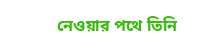নেওয়ার পথে তিনি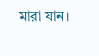মারা যান।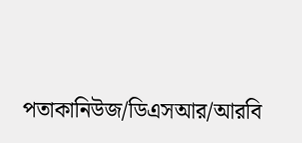পতাকানিউজ/ডিএসআর/আরবি